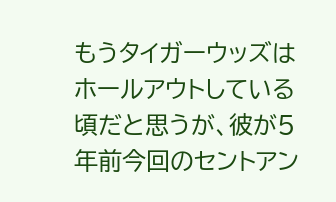もうタイガーウッズはホールアウトしている頃だと思うが、彼が5年前今回のセントアン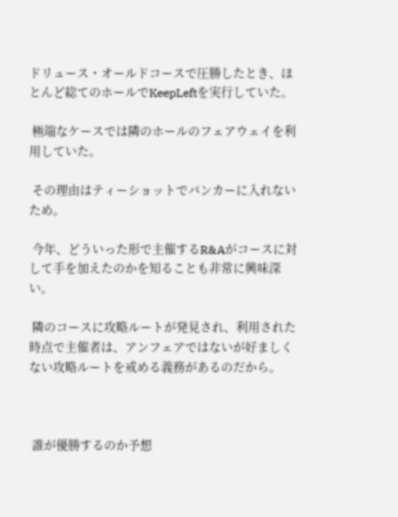ドリュース・オールドコースで圧勝したとき、ほとんど総てのホールでKeepLeftを実行していた。

 極端なケースでは隣のホールのフェアウェイを利用していた。

 その理由はティーショットでバンカーに入れないため。

 今年、どういった形で主催するR&Aがコースに対して手を加えたのかを知ることも非常に興味深い。

 隣のコースに攻略ルートが発見され、利用された時点で主催者は、アンフェアではないが好ましくない攻略ルートを戒める義務があるのだから。



 誰が優勝するのか予想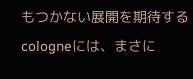もつかない展開を期待するcologneには、まさに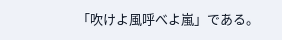「吹けよ風呼べよ嵐」である。